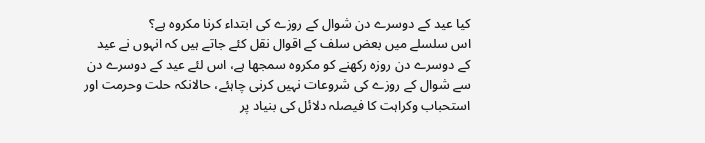کیا عید کے دوسرے دن شوال کے روزے کی ابتداء کرنا مکروہ ہے؟
اس سلسلے میں بعض سلف کے اقوال نقل کئے جاتے ہیں کہ انہوں نے عید کے دوسرے دن روزہ رکھنے کو مکروہ سمجھا ہے، اس لئے عید کے دوسرے دن سے شوال کے روزے کی شروعات نہیں کرنی چاہئے، حالانکہ حلت وحرمت اور استحباب وکراہت کا فیصلہ دلائل کی بنیاد پر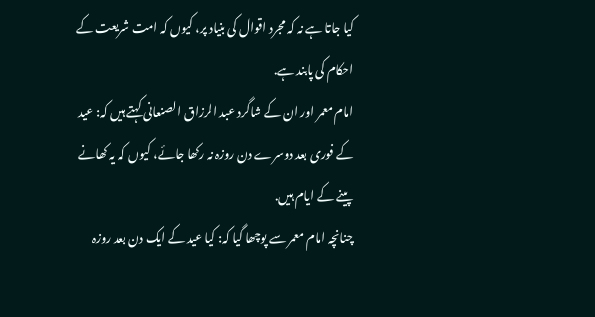کیا جاتا ہے نہ کہ مجرد اقوال کی بنیاد پر، کیوں کہ امت شریعت کے احکام کی پابند ہے.
امام معمر اور ان کے شاگرد عبد الرزاق الصنعانی کہتے ہیں کہ: عید کے فوری بعد دوسرے دن روزہ نہ رکھا جائے، کیوں کہ یہ کھانے پینے کے ایام ہیں.
چنانچہ امام معمر سے پوچھا گیا کہ: کیا عید کے ایک دن بعد روزہ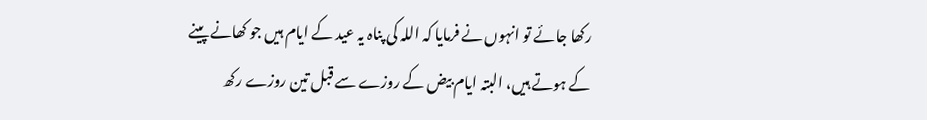رکھا جائے تو انہوں نے فرمایا کہ اللہ کی پناہ یہ عید کے ایام ہیں جو کھانے پینے کے ہوتے ہیں، البتہ ایام بیض کے روزے سے قبل تین روزے رکھ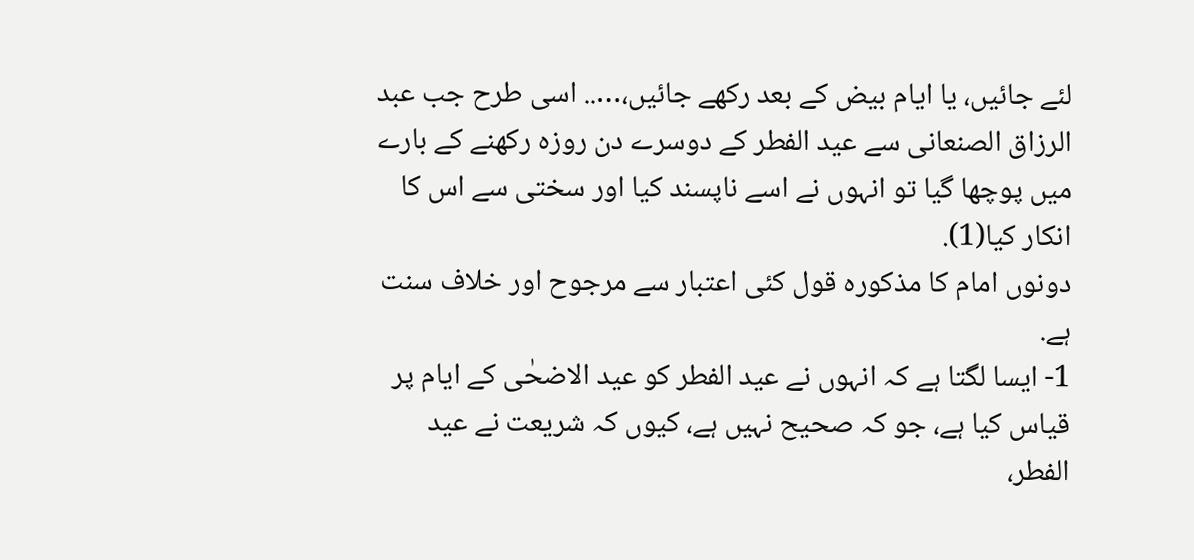لئے جائیں، یا ایام بیض کے بعد رکھے جائیں،….. اسی طرح جب عبد الرزاق الصنعانی سے عید الفطر کے دوسرے دن روزہ رکھنے کے بارے میں پوچھا گیا تو انہوں نے اسے ناپسند کیا اور سختی سے اس کا انکار کیا(1).
دونوں امام کا مذکورہ قول کئی اعتبار سے مرجوح اور خلاف سنت ہے.
1- ایسا لگتا ہے کہ انہوں نے عید الفطر کو عید الاضحٰی کے ایام پر قیاس کیا ہے، جو کہ صحیح نہیں ہے، کیوں کہ شریعت نے عید الفطر،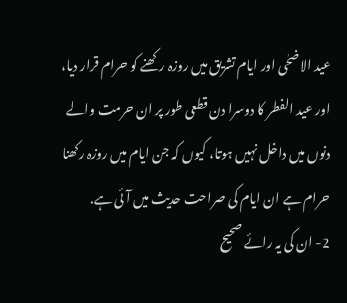عید الاضحٰی اور ایام تشریق میں روزہ رکھنے کو حرام قرار دیا، اور عید الفطر کا دوسرا دن قطعی طور پر ان حرمت والے دنوں میں داخل نہیں ہوتا، کیوں کہ جن ایام میں روزہ رکھنا حرام ہے ان ایام کی صراحت حدیث میں آئی ہے.
2- ان کی یہ رائے صحیح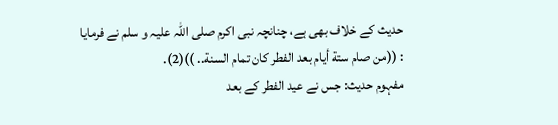حدیث کے خلاف بھی ہے، چنانچہ نبی اکرم صلی اللہ علیہ و سلم نے فرمایا : ((من صام ستة أيام بعد الفطر کان تمام السنة.. ))(2).
مفہوم حدیث: جس نے عید الفطر کے بعد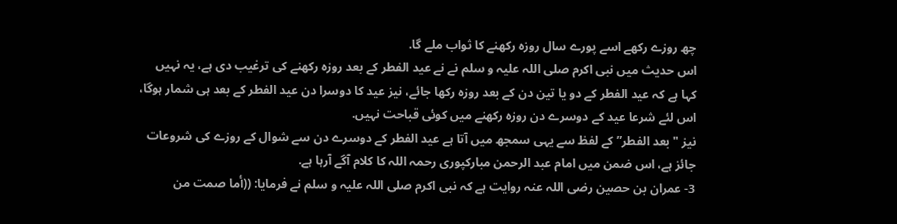چھ روزے رکھے اسے پورے سال روزہ رکھنے کا ثواب ملے گا.
اس حدیث میں نبی اکرم صلی اللہ علیہ و سلم نے نے عید الفطر کے بعد روزہ رکھنے کی ترغیب دی ہے، یہ نہیں کہا ہے کہ عید الفطر کے دو یا تین دن کے بعد روزہ رکھا جائے، نیز عید کا دوسرا دن عید الفطر کے بعد ہی شمار ہوگا، اس لئے شرعا عید کے دوسرے دن روزہ رکھنے میں کوئی قباحت نہیں.
نیز "بعد الفطر” کے لفظ سے یہی سمجھ میں آتا ہے عید الفطر کے دوسرے دن سے شوال کے روزے کی شروعات جائز ہے، اس ضمن میں امام عبد الرحمن مبارکپوری رحمہ اللہ کا کلام آگے آرہا ہے.
3- عمران بن حصین رضی اللہ عنہ روایت ہے کہ نبی اکرم صلی اللہ علیہ و سلم نے فرمایا: ((أما صمت من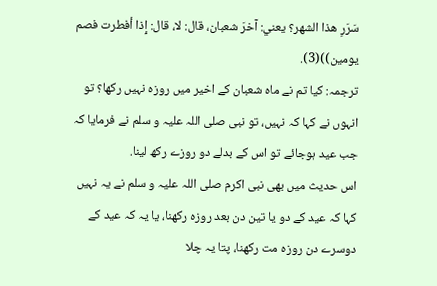سَرَرِ هذا الشهر؟ يعني: آخرَ شعبان، قال: لا، قال: إِذا أفطرت فصم يومين))(3).
ترجمہ: کیا تم نے ماہ شعبان کے اخیر میں روزہ نہیں رکھا؟ تو انہوں نے کہا کہ نہیں، تو نبی صلی اللہ علیہ و سلم نے فرمایا کہ جب عید ہوجائے تو اس کے بدلے دو روزے رکھ لینا.
اس حدیث میں بھی نبی اکرم صلی اللہ علیہ و سلم نے یہ نہیں کہا کہ عید کے دو یا تین دن بعد روزہ رکھنا، یا یہ کہ عید کے دوسرے دن روزہ مت رکھنا، پتا یہ چلا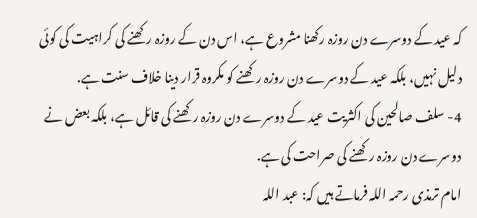کہ عید کے دوسرے دن روزہ رکھنا مشروع ہے، اس دن کے روزہ رکھنے کی کراہیت کی کوئی دلیل نہیں، بلکہ عید کے دوسرے دن روزہ رکھنے کو مکروہ قرار دینا خلاف سنت ہے.
4- سلف صالحین کی اکثریت عید کے دوسرے دن روزہ رکھنے کی قائل ہے، بلکہ بعض نے دوسرے دن روزہ رکھنے کی صراحت کی ہے.
امام ترمذی رحمہ اللہ فرماتے ہیں کہ: عبد اللہ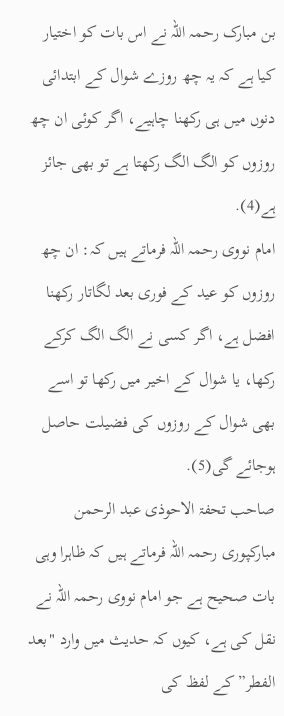بن مبارک رحمہ اللہ نے اس بات کو اختیار کیا ہے کہ یہ چھ روزے شوال کے ابتدائی دنوں میں ہی رکھنا چاہیے، اگر کوئی ان چھ روزوں کو الگ الگ رکھتا ہے تو بھی جائز ہے(4).
امام نووی رحمہ اللہ فرماتے ہیں کہ: ان چھ روزوں کو عید کے فوری بعد لگاتار رکھنا افضل ہے، اگر کسی نے الگ الگ کرکے رکھا، یا شوال کے اخیر میں رکھا تو اسے بھی شوال کے روزوں کی فضیلت حاصل ہوجائے گی(5).
صاحب تحفۃ الاحوذی عبد الرحمن مبارکپوری رحمہ اللہ فرماتے ہیں کہ ظاہرا وہی بات صحیح ہے جو امام نووی رحمہ اللہ نے نقل کی ہے، کیوں کہ حدیث میں وارد "بعد الفطر” کے لفظ کی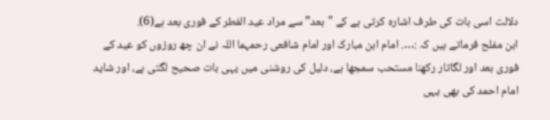دلالت اسی بات کی طرف اشارہ کرتی ہے کے "بعد” سے مراد عید الفطر کے فوری بعد ہے(6).
ابن مفلح فرماتے ہیں کہ :…. امام ابن مبارک اور امام شافعی رحمہما اللہ نے ان چھ روزوں کو عید کے فوری بعد اور لگاتار رکھنا مستحب سمجھا ہے، دلیل کی روشنی میں یہی بات صحیح لگتی ہے، اور شاید امام احمد کی بھی یہی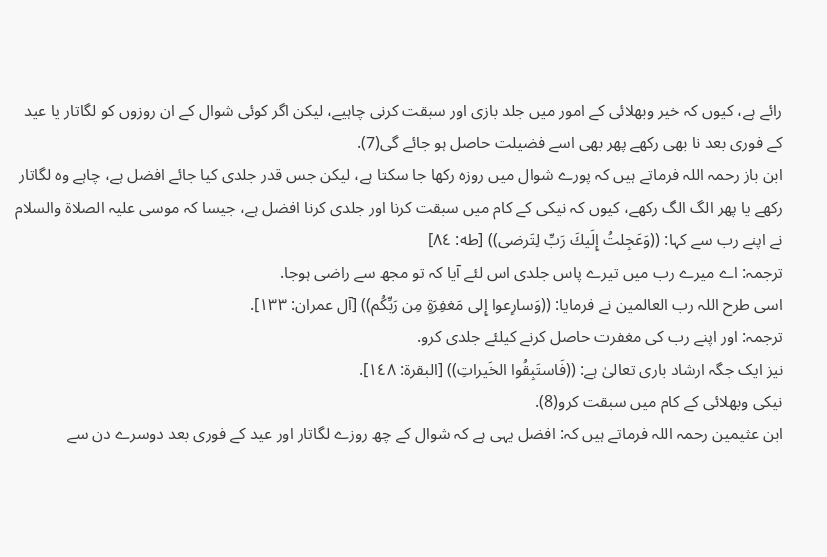رائے ہے، کیوں کہ خیر وبھلائی کے امور میں جلد بازی اور سبقت کرنی چاہیے، لیکن اگر کوئی شوال کے ان روزوں کو لگاتار یا عید کے فوری بعد نا بھی رکھے پھر بھی اسے فضیلت حاصل ہو جائے گی(7).
ابن باز رحمہ اللہ فرماتے ہیں کہ پورے شوال میں روزہ رکھا جا سکتا ہے، لیکن جس قدر جلدی کیا جائے افضل ہے، چاہے وہ لگاتار رکھے یا پھر الگ الگ رکھے، کیوں کہ نیکی کے کام میں سبقت کرنا اور جلدی کرنا افضل ہے، جیسا کہ موسی علیہ الصلاۃ والسلام نے اپنے رب سے کہا: ((وَعَجِلتُ إِلَيكَ رَبِّ لِتَرضى)) [طه: ٨٤]
ترجمہ: اے میرے رب میں تیرے پاس جلدی اس لئے آیا کہ تو مجھ سے راضی ہوجا.
اسی طرح اللہ رب العالمین نے فرمایا: ((وَسارِعوا إِلى مَغفِرَةٍ مِن رَبِّكُم)) [آل عمران: ١٣٣].
ترجمہ: اور اپنے رب کی مغفرت حاصل کرنے کیلئے جلدی کرو.
نیز ایک جگہ ارشاد باری تعالیٰ ہے: ((فَاستَبِقُوا الخَيراتِ)) [البقرة: ١٤٨].
نیکی وبھلائی کے کام میں سبقت کرو(8).
ابن عثيمين رحمہ اللہ فرماتے ہیں کہ: افضل یہی ہے کہ شوال کے چھ روزے لگاتار اور عید کے فوری بعد دوسرے دن سے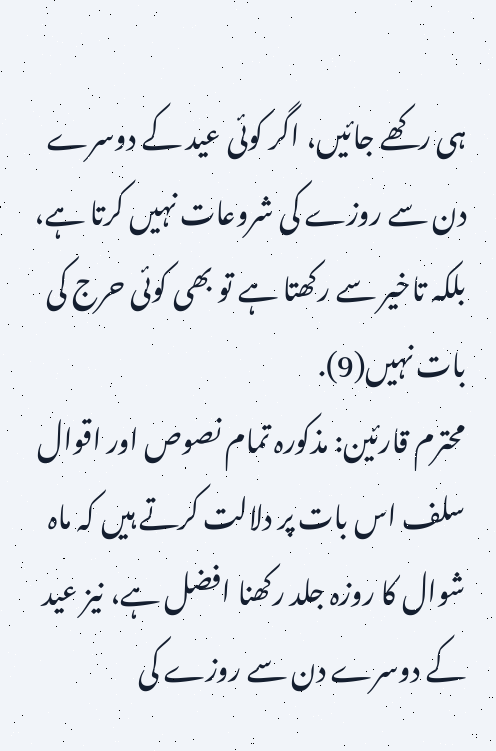ہی رکھے جائیں، اگر کوئی عید کے دوسرے دن سے روزے کی شروعات نہیں کرتا ہے، بلکہ تاخیر سے رکھتا ہے تو بھی کوئی حرج کی بات نہیں(9).
محترم قارئین: مذکورہ تمام نصوص اور اقوال سلف اس بات پر دلالت کرتے ہیں کہ ماہ شوال کا روزہ جلد رکھنا افضل ہے، نیز عید کے دوسرے دن سے روزے کی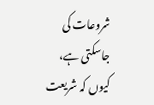شروعات کی جاسکتی ہے، کیوں کہ شریعت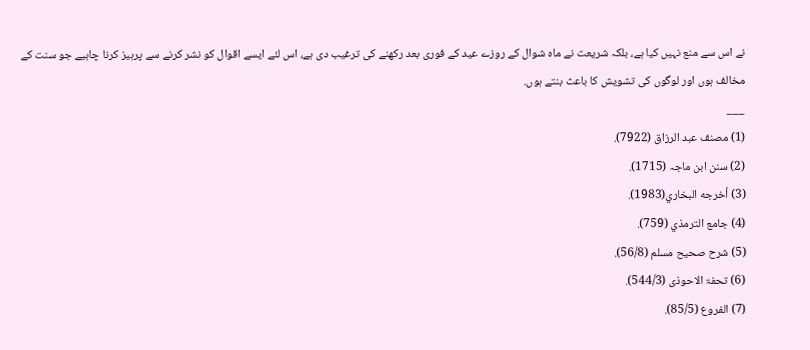نے اس سے منع نہیں کیا ہے، بلکہ شریعت نے ماہ شوال کے روزے عید کے فوری بعد رکھنے کی ترغیب دی ہے، اس لئے ایسے اقوال کو نشر کرنے سے پرہیز کرنا چاہیے جو سنت کے مخالف ہوں اور لوگوں کی تشویش کا باعث بنتے ہوں.
___
(1) مصنف عبد الرزاق (7922).
(2) سنن ابن ماجہ (1715).
(3) أخرجه البخاري(1983).
(4) جامع الترمذي (759).
(5) شرح صحیح مسلم (56/8).
(6) تحفۃ الاحوذی (544/3).
(7) الفروع (85/5).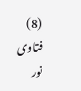(8) فتاوی نور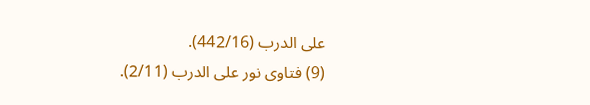علی الدرب (442/16).
(9) فتاوی نور علی الدرب (2/11).